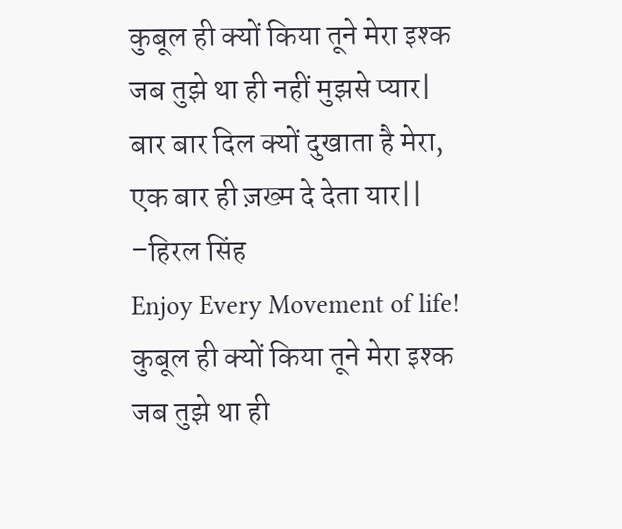कुबूल ही क्यों किया तूने मेरा इश्क
जब तुझे था ही नहीं मुझसे प्यार|
बार बार दिल क्यों दुखाता है मेरा,
एक बार ही ज़ख्म दे देता यार||
–हिरल सिंह
Enjoy Every Movement of life!
कुबूल ही क्यों किया तूने मेरा इश्क
जब तुझे था ही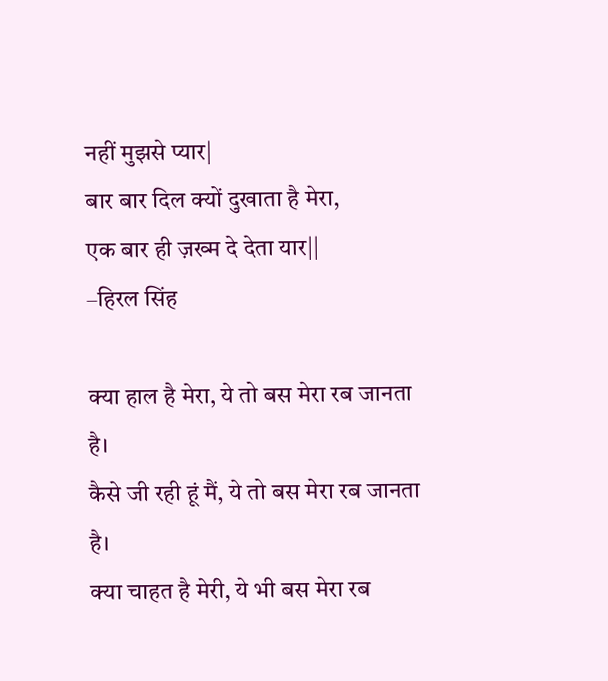नहीं मुझसे प्यार|
बार बार दिल क्यों दुखाता है मेरा,
एक बार ही ज़ख्म दे देता यार||
–हिरल सिंह

क्या हाल है मेरा, ये तो बस मेरा रब जानता है।
कैसे जी रही हूं मैं, ये तो बस मेरा रब जानता है।
क्या चाहत है मेरी, ये भी बस मेरा रब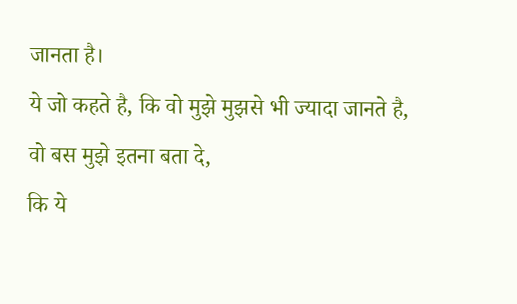जानता है।
ये जो कहते है, कि वो मुझे मुझसे भी ज्यादा जानते है,
वो बस मुझे इतना बता दे,
कि ये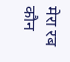मेरा रब कौन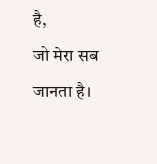है,
जो मेरा सब जानता है।